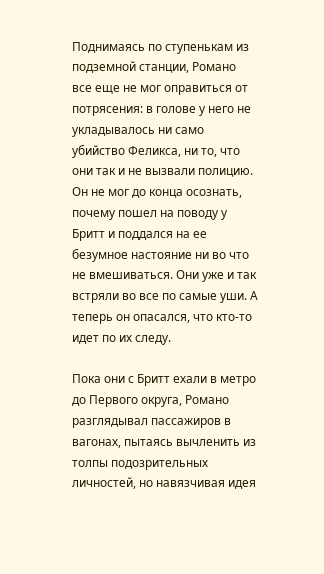Поднимаясь по ступенькам из подземной станции, Романо все еще не мог оправиться от потрясения: в голове у него не укладывалось ни само убийство Феликса, ни то, что они так и не вызвали полицию. Он не мог до конца осознать, почему пошел на поводу у Бритт и поддался на ее безумное настояние ни во что не вмешиваться. Они уже и так встряли во все по самые уши. А теперь он опасался, что кто-то идет по их следу.

Пока они с Бритт ехали в метро до Первого округа, Романо разглядывал пассажиров в вагонах, пытаясь вычленить из толпы подозрительных личностей, но навязчивая идея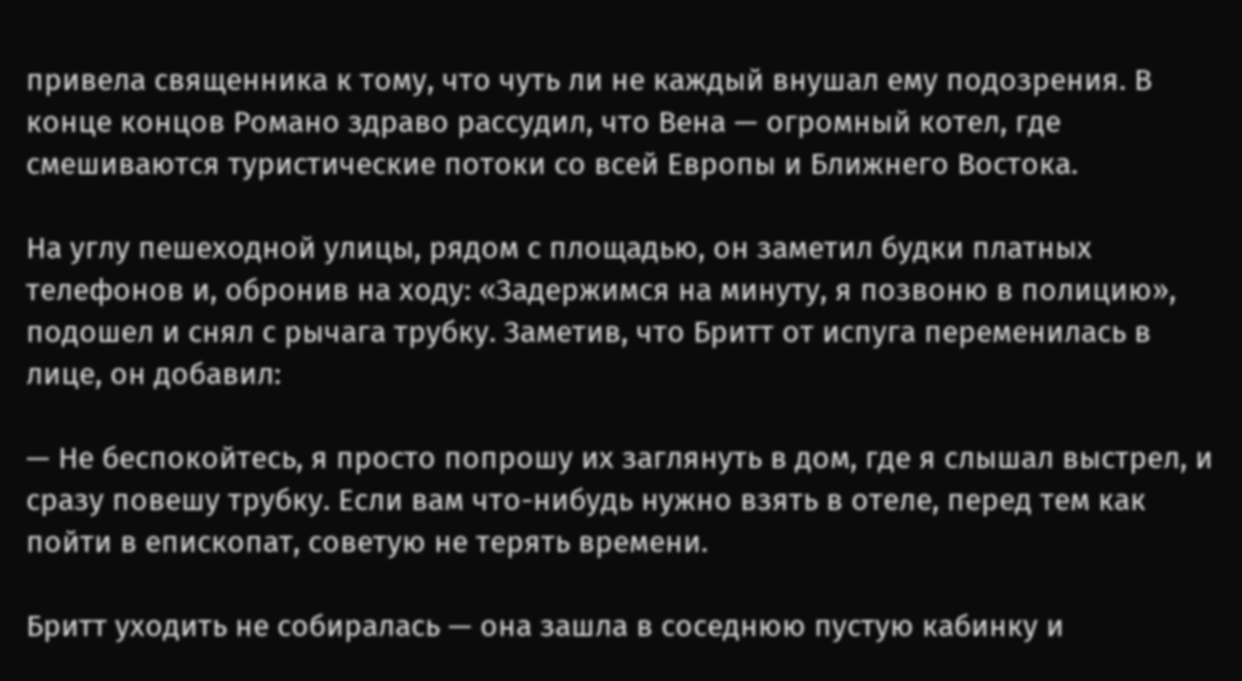привела священника к тому, что чуть ли не каждый внушал ему подозрения. В конце концов Романо здраво рассудил, что Вена — огромный котел, где смешиваются туристические потоки со всей Европы и Ближнего Востока.

На углу пешеходной улицы, рядом с площадью, он заметил будки платных телефонов и, обронив на ходу: «Задержимся на минуту, я позвоню в полицию», подошел и снял с рычага трубку. Заметив, что Бритт от испуга переменилась в лице, он добавил:

— Не беспокойтесь, я просто попрошу их заглянуть в дом, где я слышал выстрел, и сразу повешу трубку. Если вам что-нибудь нужно взять в отеле, перед тем как пойти в епископат, советую не терять времени.

Бритт уходить не собиралась — она зашла в соседнюю пустую кабинку и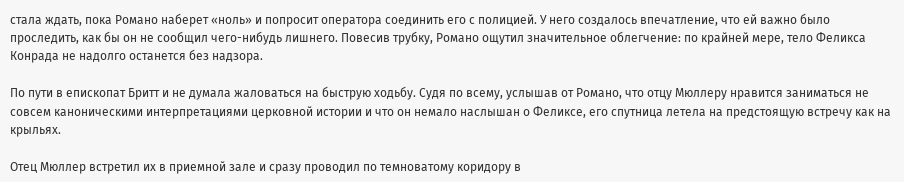стала ждать, пока Романо наберет «ноль» и попросит оператора соединить его с полицией. У него создалось впечатление, что ей важно было проследить, как бы он не сообщил чего-нибудь лишнего. Повесив трубку, Романо ощутил значительное облегчение: по крайней мере, тело Феликса Конрада не надолго останется без надзора.

По пути в епископат Бритт и не думала жаловаться на быструю ходьбу. Судя по всему, услышав от Романо, что отцу Мюллеру нравится заниматься не совсем каноническими интерпретациями церковной истории и что он немало наслышан о Феликсе, его спутница летела на предстоящую встречу как на крыльях.

Отец Мюллер встретил их в приемной зале и сразу проводил по темноватому коридору в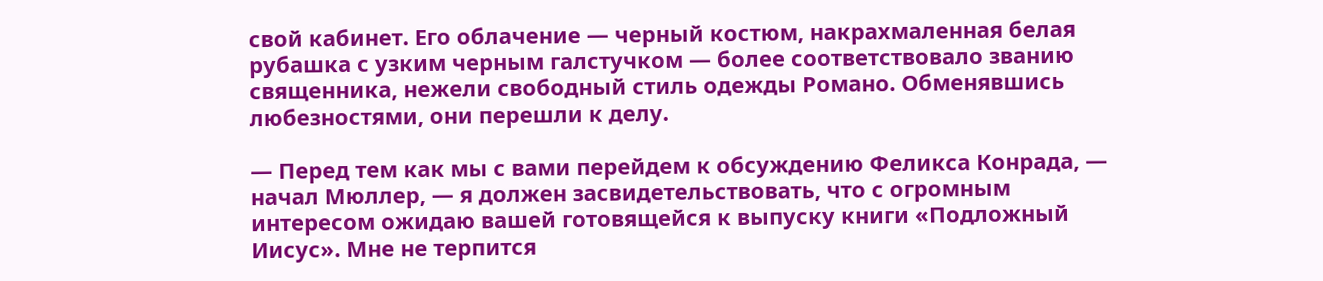свой кабинет. Его облачение — черный костюм, накрахмаленная белая рубашка с узким черным галстучком — более соответствовало званию священника, нежели свободный стиль одежды Романо. Обменявшись любезностями, они перешли к делу.

— Перед тем как мы с вами перейдем к обсуждению Феликса Конрада, — начал Мюллер, — я должен засвидетельствовать, что с огромным интересом ожидаю вашей готовящейся к выпуску книги «Подложный Иисус». Мне не терпится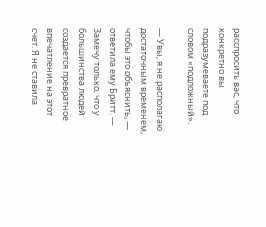расспросить вас, что конкретно вы подразумеваете под словом «подложный».

— Увы, я не располагаю достаточным временем, чтобы это объяснить, — ответила ему Бритт. — Замечу только, что у большинства людей создается превратное впечатление на этот счет. Я не ставила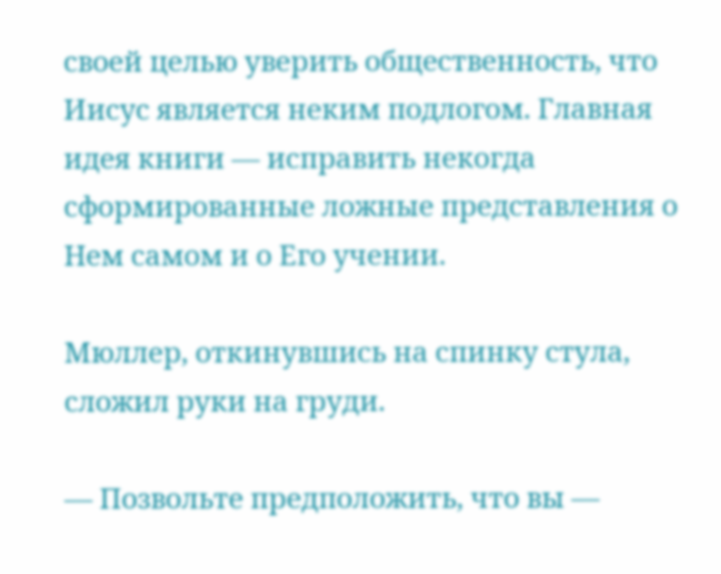своей целью уверить общественность, что Иисус является неким подлогом. Главная идея книги — исправить некогда сформированные ложные представления о Нем самом и о Его учении.

Мюллер, откинувшись на спинку стула, сложил руки на груди.

— Позвольте предположить, что вы —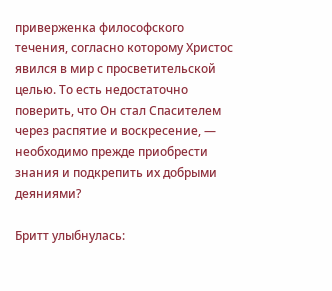приверженка философского течения, согласно которому Христос явился в мир с просветительской целью. То есть недостаточно поверить, что Он стал Спасителем через распятие и воскресение, — необходимо прежде приобрести знания и подкрепить их добрыми деяниями?

Бритт улыбнулась: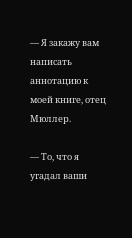— Я закажу вам написать аннотацию к моей книге, отец Мюллер.

— То, что я угадал ваши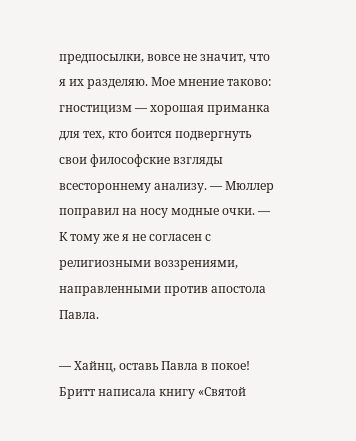предпосылки, вовсе не значит, что я их разделяю. Мое мнение таково: гностицизм — хорошая приманка для тех, кто боится подвергнуть свои философские взгляды всестороннему анализу. — Мюллер поправил на носу модные очки. — К тому же я не согласен с религиозными воззрениями, направленными против апостола Павла.

— Хайнц, оставь Павла в покое! Бритт написала книгу «Святой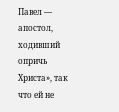Павел — апостол, ходивший опричь Христа», так что ей не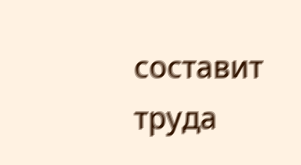составит труда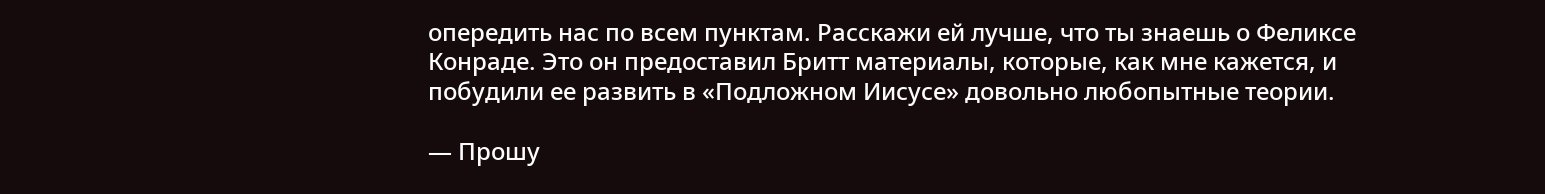опередить нас по всем пунктам. Расскажи ей лучше, что ты знаешь о Феликсе Конраде. Это он предоставил Бритт материалы, которые, как мне кажется, и побудили ее развить в «Подложном Иисусе» довольно любопытные теории.

— Прошу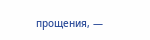прощения, —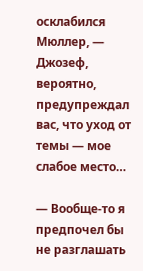осклабился Мюллер, — Джозеф, вероятно, предупреждал вас, что уход от темы — мое слабое место…

— Вообще-то я предпочел бы не разглашать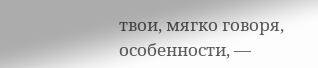твои, мягко говоря, особенности, —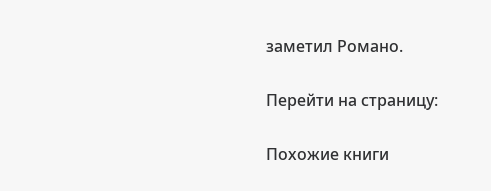заметил Романо.

Перейти на страницу:

Похожие книги